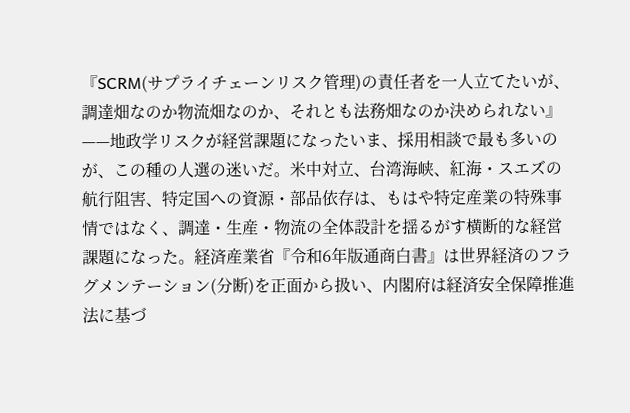『SCRM(サプライチェーンリスク管理)の責任者を一人立てたいが、調達畑なのか物流畑なのか、それとも法務畑なのか決められない』——地政学リスクが経営課題になったいま、採用相談で最も多いのが、この種の人選の迷いだ。米中対立、台湾海峡、紅海・スエズの航行阻害、特定国への資源・部品依存は、もはや特定産業の特殊事情ではなく、調達・生産・物流の全体設計を揺るがす横断的な経営課題になった。経済産業省『令和6年版通商白書』は世界経済のフラグメンテーション(分断)を正面から扱い、内閣府は経済安全保障推進法に基づ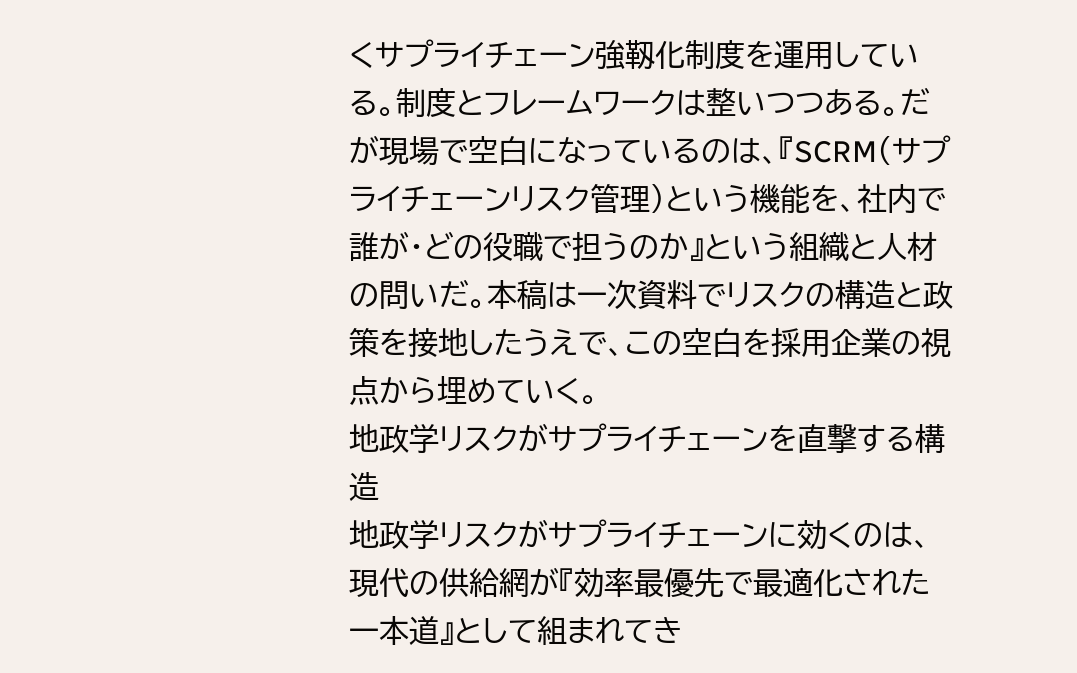くサプライチェーン強靱化制度を運用している。制度とフレームワークは整いつつある。だが現場で空白になっているのは、『SCRM(サプライチェーンリスク管理)という機能を、社内で誰が・どの役職で担うのか』という組織と人材の問いだ。本稿は一次資料でリスクの構造と政策を接地したうえで、この空白を採用企業の視点から埋めていく。
地政学リスクがサプライチェーンを直撃する構造
地政学リスクがサプライチェーンに効くのは、現代の供給網が『効率最優先で最適化された一本道』として組まれてき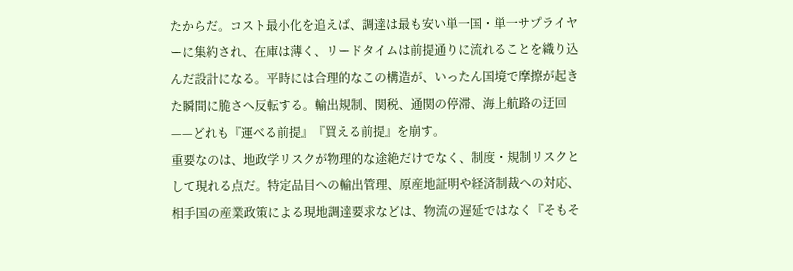たからだ。コスト最小化を追えば、調達は最も安い単一国・単一サプライヤーに集約され、在庫は薄く、リードタイムは前提通りに流れることを織り込んだ設計になる。平時には合理的なこの構造が、いったん国境で摩擦が起きた瞬間に脆さへ反転する。輸出規制、関税、通関の停滞、海上航路の迂回——どれも『運べる前提』『買える前提』を崩す。
重要なのは、地政学リスクが物理的な途絶だけでなく、制度・規制リスクとして現れる点だ。特定品目への輸出管理、原産地証明や経済制裁への対応、相手国の産業政策による現地調達要求などは、物流の遅延ではなく『そもそ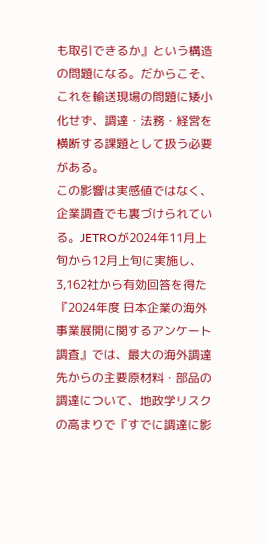も取引できるか』という構造の問題になる。だからこそ、これを輸送現場の問題に矮小化せず、調達・法務・経営を横断する課題として扱う必要がある。
この影響は実感値ではなく、企業調査でも裏づけられている。JETROが2024年11月上旬から12月上旬に実施し、3,162社から有効回答を得た『2024年度 日本企業の海外事業展開に関するアンケート調査』では、最大の海外調達先からの主要原材料・部品の調達について、地政学リスクの高まりで『すでに調達に影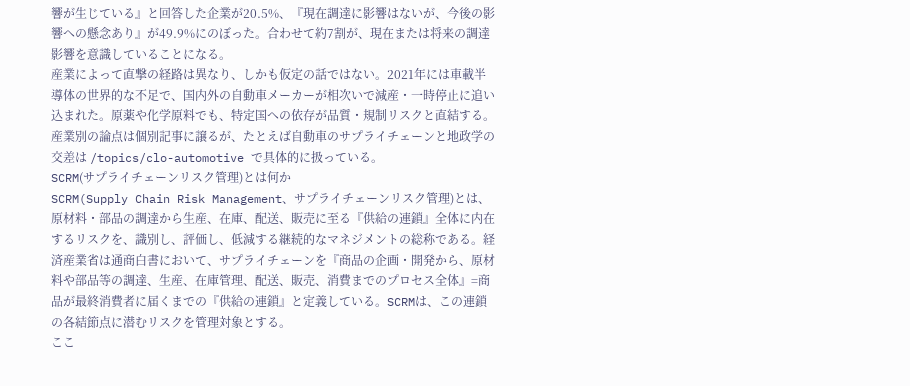響が生じている』と回答した企業が20.5%、『現在調達に影響はないが、今後の影響への懸念あり』が49.9%にのぼった。合わせて約7割が、現在または将来の調達影響を意識していることになる。
産業によって直撃の経路は異なり、しかも仮定の話ではない。2021年には車載半導体の世界的な不足で、国内外の自動車メーカーが相次いで減産・一時停止に追い込まれた。原薬や化学原料でも、特定国への依存が品質・規制リスクと直結する。産業別の論点は個別記事に譲るが、たとえば自動車のサプライチェーンと地政学の交差は /topics/clo-automotive で具体的に扱っている。
SCRM(サプライチェーンリスク管理)とは何か
SCRM(Supply Chain Risk Management、サプライチェーンリスク管理)とは、原材料・部品の調達から生産、在庫、配送、販売に至る『供給の連鎖』全体に内在するリスクを、識別し、評価し、低減する継続的なマネジメントの総称である。経済産業省は通商白書において、サプライチェーンを『商品の企画・開発から、原材料や部品等の調達、生産、在庫管理、配送、販売、消費までのプロセス全体』=商品が最終消費者に届くまでの『供給の連鎖』と定義している。SCRMは、この連鎖の各結節点に潜むリスクを管理対象とする。
ここ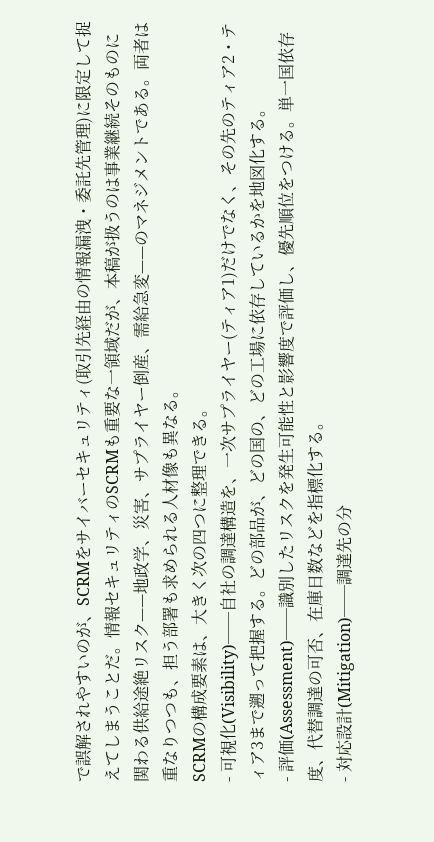で誤解されやすいのが、SCRMをサイバーセキュリティ(取引先経由の情報漏洩・委託先管理)に限定して捉えてしまうことだ。情報セキュリティのSCRMも重要な一領域だが、本稿が扱うのは事業継続そのものに関わる供給途絶リスク——地政学、災害、サプライヤー倒産、需給急変——のマネジメントである。両者は重なりつつも、担う部署も求められる人材像も異なる。
SCRMの構成要素は、大きく次の四つに整理できる。
- 可視化(Visibility)──自社の調達構造を、一次サプライヤー(ティア1)だけでなく、その先のティア2・ティア3まで遡って把握する。どの部品が、どの国の、どの工場に依存しているかを地図化する。
- 評価(Assessment)──識別したリスクを発生可能性と影響度で評価し、優先順位をつける。単一国依存度、代替調達の可否、在庫日数などを指標化する。
- 対応設計(Mitigation)──調達先の分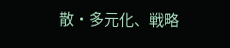散・多元化、戦略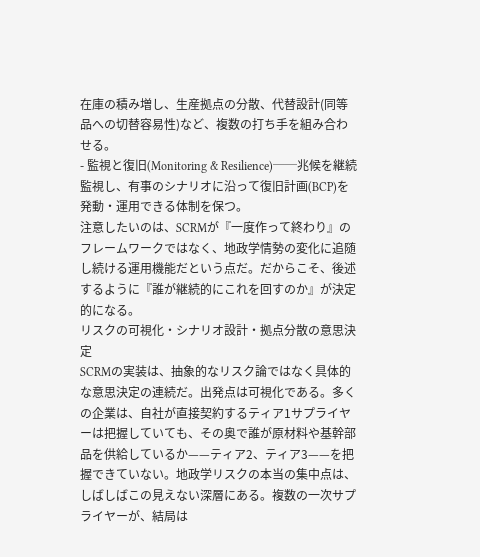在庫の積み増し、生産拠点の分散、代替設計(同等品への切替容易性)など、複数の打ち手を組み合わせる。
- 監視と復旧(Monitoring & Resilience)──兆候を継続監視し、有事のシナリオに沿って復旧計画(BCP)を発動・運用できる体制を保つ。
注意したいのは、SCRMが『一度作って終わり』のフレームワークではなく、地政学情勢の変化に追随し続ける運用機能だという点だ。だからこそ、後述するように『誰が継続的にこれを回すのか』が決定的になる。
リスクの可視化・シナリオ設計・拠点分散の意思決定
SCRMの実装は、抽象的なリスク論ではなく具体的な意思決定の連続だ。出発点は可視化である。多くの企業は、自社が直接契約するティア1サプライヤーは把握していても、その奥で誰が原材料や基幹部品を供給しているか——ティア2、ティア3——を把握できていない。地政学リスクの本当の集中点は、しばしばこの見えない深層にある。複数の一次サプライヤーが、結局は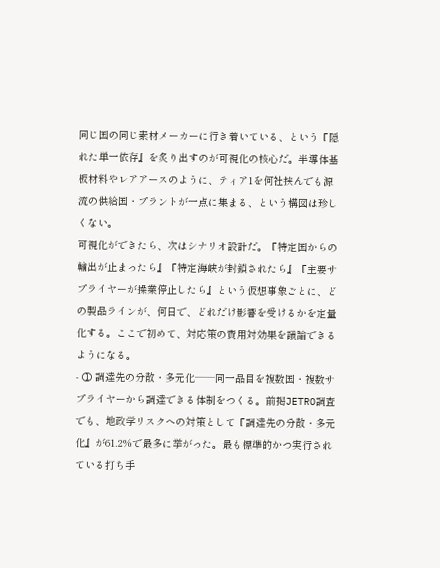同じ国の同じ素材メーカーに行き着いている、という『隠れた単一依存』を炙り出すのが可視化の核心だ。半導体基板材料やレアアースのように、ティア1を何社挟んでも源流の供給国・プラントが一点に集まる、という構図は珍しくない。
可視化ができたら、次はシナリオ設計だ。『特定国からの輸出が止まったら』『特定海峡が封鎖されたら』『主要サプライヤーが操業停止したら』という仮想事象ごとに、どの製品ラインが、何日で、どれだけ影響を受けるかを定量化する。ここで初めて、対応策の費用対効果を議論できるようになる。
- ① 調達先の分散・多元化──同一品目を複数国・複数サプライヤーから調達できる体制をつくる。前掲JETRO調査でも、地政学リスクへの対策として『調達先の分散・多元化』が61.2%で最多に挙がった。最も標準的かつ実行されている打ち手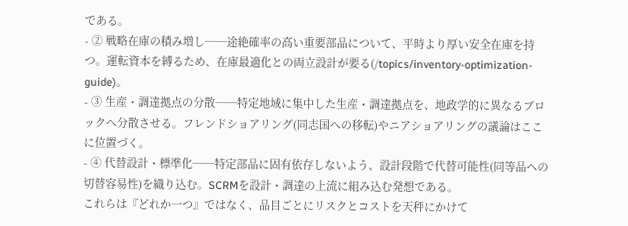である。
- ② 戦略在庫の積み増し──途絶確率の高い重要部品について、平時より厚い安全在庫を持つ。運転資本を縛るため、在庫最適化との両立設計が要る(/topics/inventory-optimization-guide)。
- ③ 生産・調達拠点の分散──特定地域に集中した生産・調達拠点を、地政学的に異なるブロックへ分散させる。フレンドショアリング(同志国への移転)やニアショアリングの議論はここに位置づく。
- ④ 代替設計・標準化──特定部品に固有依存しないよう、設計段階で代替可能性(同等品への切替容易性)を織り込む。SCRMを設計・調達の上流に組み込む発想である。
これらは『どれか一つ』ではなく、品目ごとにリスクとコストを天秤にかけて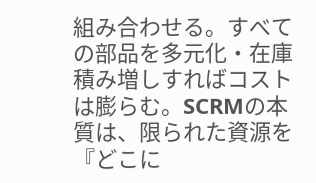組み合わせる。すべての部品を多元化・在庫積み増しすればコストは膨らむ。SCRMの本質は、限られた資源を『どこに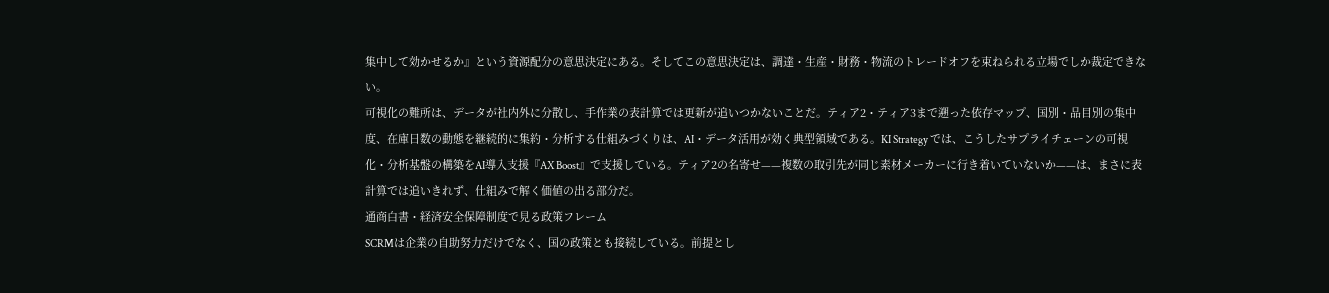集中して効かせるか』という資源配分の意思決定にある。そしてこの意思決定は、調達・生産・財務・物流のトレードオフを束ねられる立場でしか裁定できない。
可視化の難所は、データが社内外に分散し、手作業の表計算では更新が追いつかないことだ。ティア2・ティア3まで遡った依存マップ、国別・品目別の集中度、在庫日数の動態を継続的に集約・分析する仕組みづくりは、AI・データ活用が効く典型領域である。KI Strategy では、こうしたサプライチェーンの可視化・分析基盤の構築をAI導入支援『AX Boost』で支援している。ティア2の名寄せ——複数の取引先が同じ素材メーカーに行き着いていないか——は、まさに表計算では追いきれず、仕組みで解く価値の出る部分だ。
通商白書・経済安全保障制度で見る政策フレーム
SCRMは企業の自助努力だけでなく、国の政策とも接続している。前提とし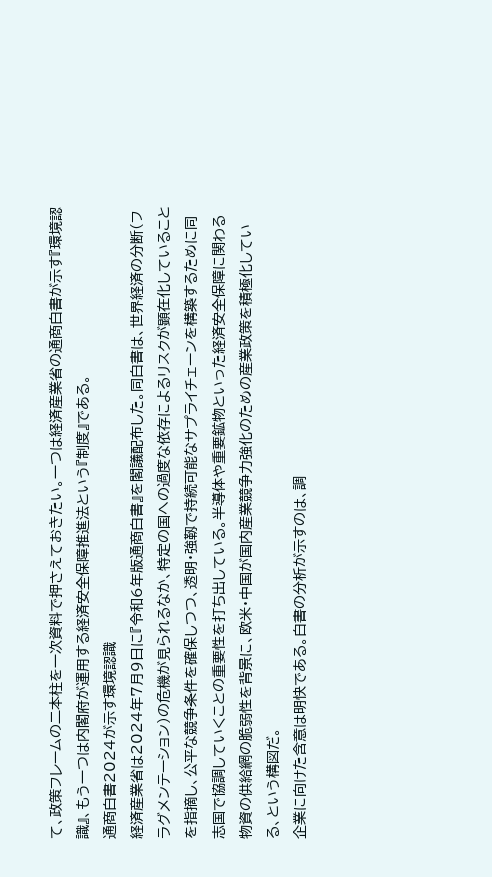て、政策フレームの二本柱を一次資料で押さえておきたい。一つは経済産業省の通商白書が示す『環境認識』、もう一つは内閣府が運用する経済安全保障推進法という『制度』である。
通商白書2024が示す環境認識
経済産業省は2024年7月9日に『令和6年版通商白書』を閣議配布した。同白書は、世界経済の分断(フラグメンテーション)の危機が見られるなか、特定の国への過度な依存によるリスクが顕在化していることを指摘し、公平な競争条件を確保しつつ、透明・強靱で持続可能なサプライチェーンを構築するために同志国で協調していくことの重要性を打ち出している。半導体や重要鉱物といった経済安全保障に関わる物資の供給網の脆弱性を背景に、欧米・中国が国内産業競争力強化のための産業政策を積極化している、という構図だ。
企業に向けた含意は明快である。白書の分析が示すのは、調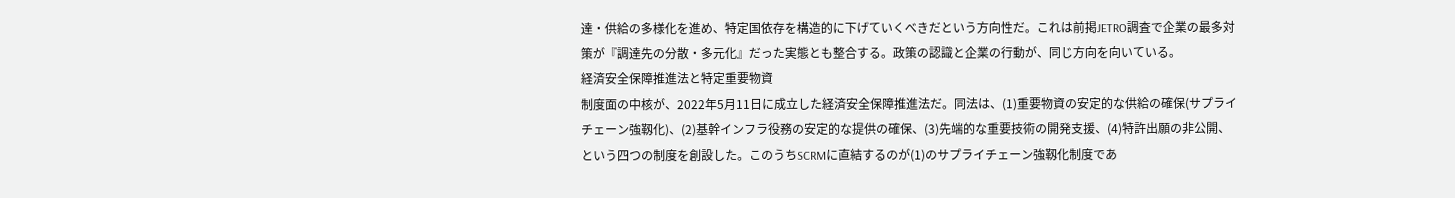達・供給の多様化を進め、特定国依存を構造的に下げていくべきだという方向性だ。これは前掲JETRO調査で企業の最多対策が『調達先の分散・多元化』だった実態とも整合する。政策の認識と企業の行動が、同じ方向を向いている。
経済安全保障推進法と特定重要物資
制度面の中核が、2022年5月11日に成立した経済安全保障推進法だ。同法は、(1)重要物資の安定的な供給の確保(サプライチェーン強靱化)、(2)基幹インフラ役務の安定的な提供の確保、(3)先端的な重要技術の開発支援、(4)特許出願の非公開、という四つの制度を創設した。このうちSCRMに直結するのが(1)のサプライチェーン強靱化制度であ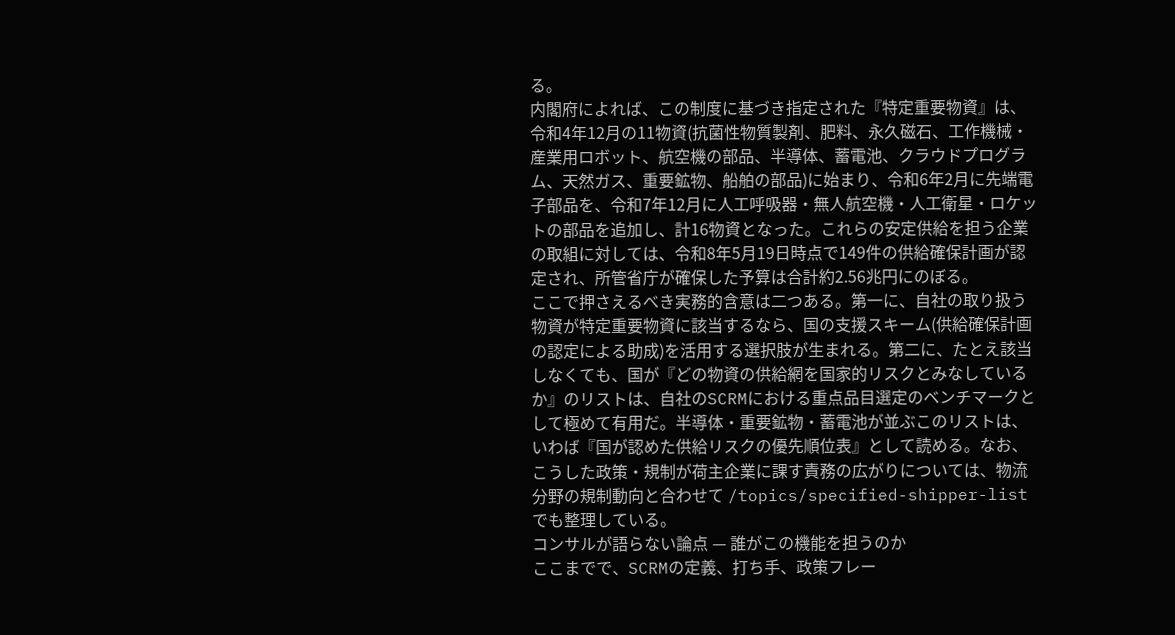る。
内閣府によれば、この制度に基づき指定された『特定重要物資』は、令和4年12月の11物資(抗菌性物質製剤、肥料、永久磁石、工作機械・産業用ロボット、航空機の部品、半導体、蓄電池、クラウドプログラム、天然ガス、重要鉱物、船舶の部品)に始まり、令和6年2月に先端電子部品を、令和7年12月に人工呼吸器・無人航空機・人工衛星・ロケットの部品を追加し、計16物資となった。これらの安定供給を担う企業の取組に対しては、令和8年5月19日時点で149件の供給確保計画が認定され、所管省庁が確保した予算は合計約2.56兆円にのぼる。
ここで押さえるべき実務的含意は二つある。第一に、自社の取り扱う物資が特定重要物資に該当するなら、国の支援スキーム(供給確保計画の認定による助成)を活用する選択肢が生まれる。第二に、たとえ該当しなくても、国が『どの物資の供給網を国家的リスクとみなしているか』のリストは、自社のSCRMにおける重点品目選定のベンチマークとして極めて有用だ。半導体・重要鉱物・蓄電池が並ぶこのリストは、いわば『国が認めた供給リスクの優先順位表』として読める。なお、こうした政策・規制が荷主企業に課す責務の広がりについては、物流分野の規制動向と合わせて /topics/specified-shipper-list でも整理している。
コンサルが語らない論点 — 誰がこの機能を担うのか
ここまでで、SCRMの定義、打ち手、政策フレー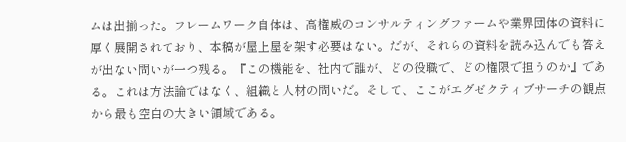ムは出揃った。フレームワーク自体は、高権威のコンサルティングファームや業界団体の資料に厚く展開されており、本稿が屋上屋を架す必要はない。だが、それらの資料を読み込んでも答えが出ない問いが一つ残る。『この機能を、社内で誰が、どの役職で、どの権限で担うのか』である。これは方法論ではなく、組織と人材の問いだ。そして、ここがエグゼクティブサーチの観点から最も空白の大きい領域である。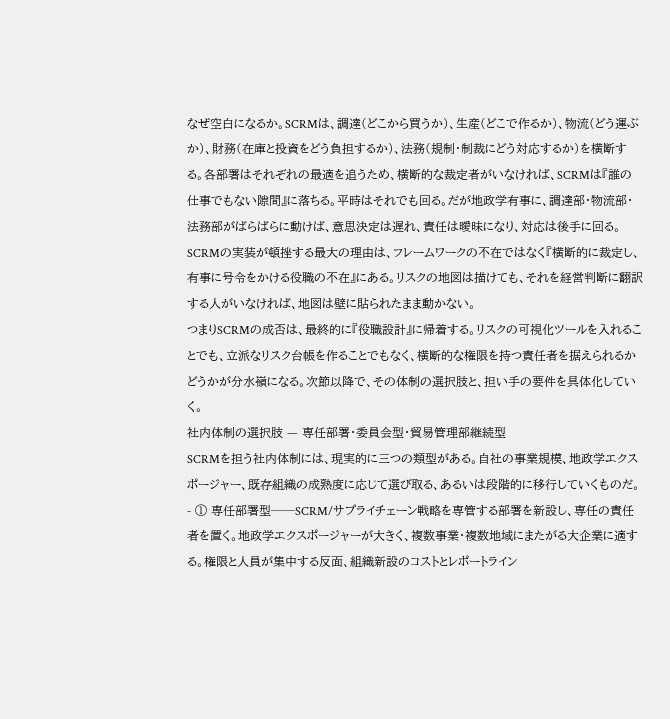なぜ空白になるか。SCRMは、調達(どこから買うか)、生産(どこで作るか)、物流(どう運ぶか)、財務(在庫と投資をどう負担するか)、法務(規制・制裁にどう対応するか)を横断する。各部署はそれぞれの最適を追うため、横断的な裁定者がいなければ、SCRMは『誰の仕事でもない隙間』に落ちる。平時はそれでも回る。だが地政学有事に、調達部・物流部・法務部がばらばらに動けば、意思決定は遅れ、責任は曖昧になり、対応は後手に回る。
SCRMの実装が頓挫する最大の理由は、フレームワークの不在ではなく『横断的に裁定し、有事に号令をかける役職の不在』にある。リスクの地図は描けても、それを経営判断に翻訳する人がいなければ、地図は壁に貼られたまま動かない。
つまりSCRMの成否は、最終的に『役職設計』に帰着する。リスクの可視化ツールを入れることでも、立派なリスク台帳を作ることでもなく、横断的な権限を持つ責任者を据えられるかどうかが分水嶺になる。次節以降で、その体制の選択肢と、担い手の要件を具体化していく。
社内体制の選択肢 — 専任部署・委員会型・貿易管理部継続型
SCRMを担う社内体制には、現実的に三つの類型がある。自社の事業規模、地政学エクスポージャー、既存組織の成熟度に応じて選び取る、あるいは段階的に移行していくものだ。
- ① 専任部署型──SCRM/サプライチェーン戦略を専管する部署を新設し、専任の責任者を置く。地政学エクスポージャーが大きく、複数事業・複数地域にまたがる大企業に適する。権限と人員が集中する反面、組織新設のコストとレポートライン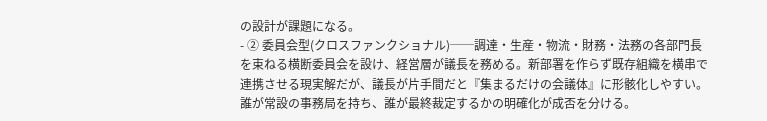の設計が課題になる。
- ② 委員会型(クロスファンクショナル)──調達・生産・物流・財務・法務の各部門長を束ねる横断委員会を設け、経営層が議長を務める。新部署を作らず既存組織を横串で連携させる現実解だが、議長が片手間だと『集まるだけの会議体』に形骸化しやすい。誰が常設の事務局を持ち、誰が最終裁定するかの明確化が成否を分ける。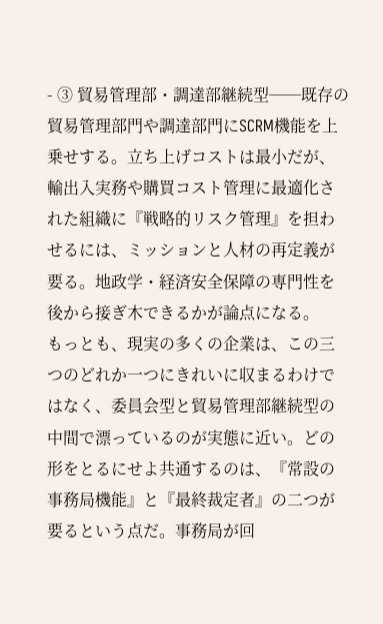- ③ 貿易管理部・調達部継続型──既存の貿易管理部門や調達部門にSCRM機能を上乗せする。立ち上げコストは最小だが、輸出入実務や購買コスト管理に最適化された組織に『戦略的リスク管理』を担わせるには、ミッションと人材の再定義が要る。地政学・経済安全保障の専門性を後から接ぎ木できるかが論点になる。
もっとも、現実の多くの企業は、この三つのどれか一つにきれいに収まるわけではなく、委員会型と貿易管理部継続型の中間で漂っているのが実態に近い。どの形をとるにせよ共通するのは、『常設の事務局機能』と『最終裁定者』の二つが要るという点だ。事務局が回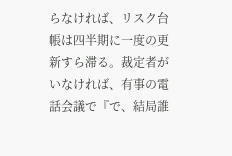らなければ、リスク台帳は四半期に一度の更新すら滞る。裁定者がいなければ、有事の電話会議で『で、結局誰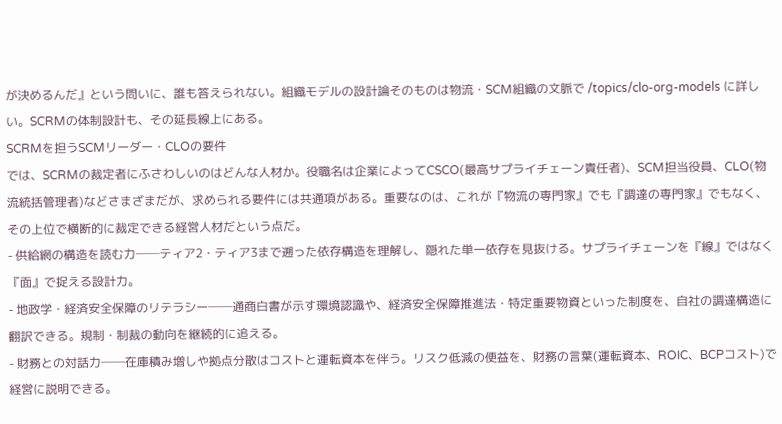が決めるんだ』という問いに、誰も答えられない。組織モデルの設計論そのものは物流・SCM組織の文脈で /topics/clo-org-models に詳しい。SCRMの体制設計も、その延長線上にある。
SCRMを担うSCMリーダー・CLOの要件
では、SCRMの裁定者にふさわしいのはどんな人材か。役職名は企業によってCSCO(最高サプライチェーン責任者)、SCM担当役員、CLO(物流統括管理者)などさまざまだが、求められる要件には共通項がある。重要なのは、これが『物流の専門家』でも『調達の専門家』でもなく、その上位で横断的に裁定できる経営人材だという点だ。
- 供給網の構造を読む力──ティア2・ティア3まで遡った依存構造を理解し、隠れた単一依存を見抜ける。サプライチェーンを『線』ではなく『面』で捉える設計力。
- 地政学・経済安全保障のリテラシー──通商白書が示す環境認識や、経済安全保障推進法・特定重要物資といった制度を、自社の調達構造に翻訳できる。規制・制裁の動向を継続的に追える。
- 財務との対話力──在庫積み増しや拠点分散はコストと運転資本を伴う。リスク低減の便益を、財務の言葉(運転資本、ROIC、BCPコスト)で経営に説明できる。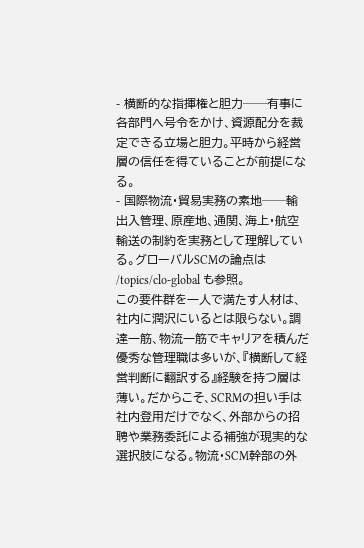- 横断的な指揮権と胆力──有事に各部門へ号令をかけ、資源配分を裁定できる立場と胆力。平時から経営層の信任を得ていることが前提になる。
- 国際物流・貿易実務の素地──輸出入管理、原産地、通関、海上・航空輸送の制約を実務として理解している。グローバルSCMの論点は /topics/clo-global も参照。
この要件群を一人で満たす人材は、社内に潤沢にいるとは限らない。調達一筋、物流一筋でキャリアを積んだ優秀な管理職は多いが、『横断して経営判断に翻訳する』経験を持つ層は薄い。だからこそ、SCRMの担い手は社内登用だけでなく、外部からの招聘や業務委託による補強が現実的な選択肢になる。物流・SCM幹部の外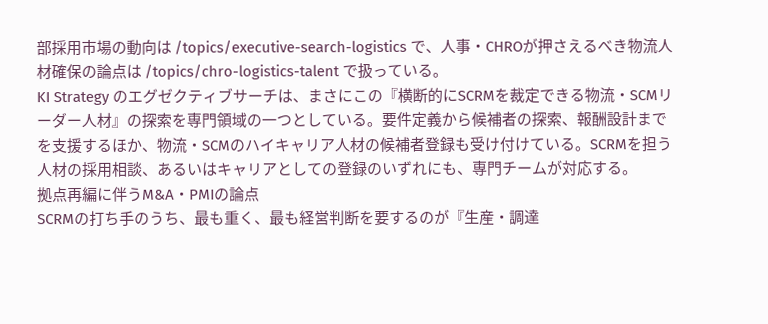部採用市場の動向は /topics/executive-search-logistics で、人事・CHROが押さえるべき物流人材確保の論点は /topics/chro-logistics-talent で扱っている。
KI Strategy のエグゼクティブサーチは、まさにこの『横断的にSCRMを裁定できる物流・SCMリーダー人材』の探索を専門領域の一つとしている。要件定義から候補者の探索、報酬設計までを支援するほか、物流・SCMのハイキャリア人材の候補者登録も受け付けている。SCRMを担う人材の採用相談、あるいはキャリアとしての登録のいずれにも、専門チームが対応する。
拠点再編に伴うM&A・PMIの論点
SCRMの打ち手のうち、最も重く、最も経営判断を要するのが『生産・調達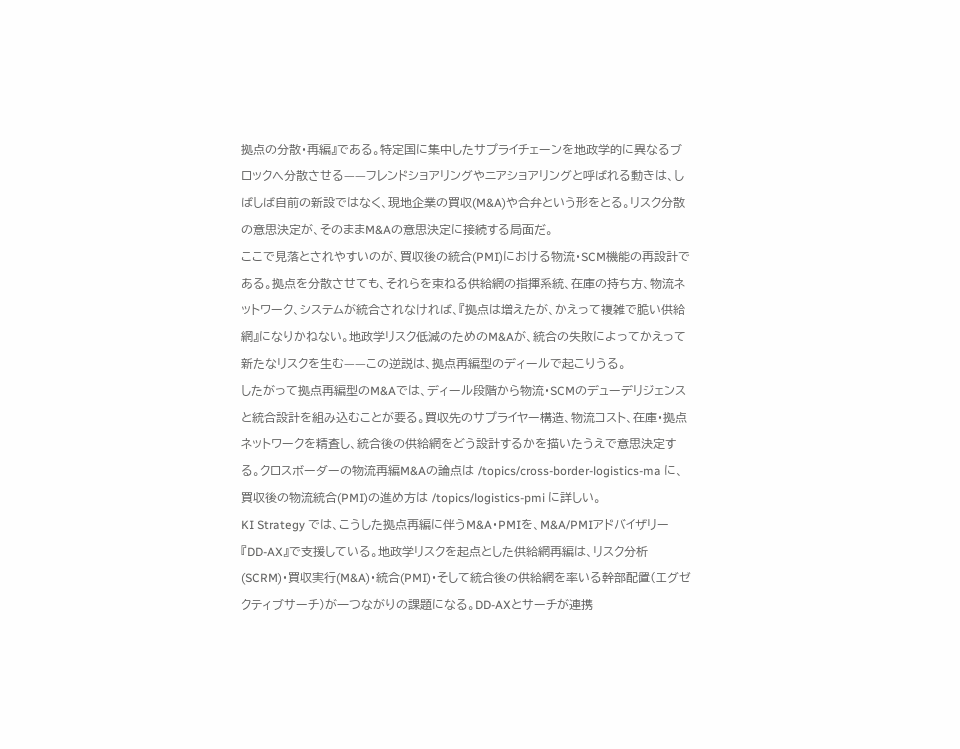拠点の分散・再編』である。特定国に集中したサプライチェーンを地政学的に異なるブロックへ分散させる——フレンドショアリングやニアショアリングと呼ばれる動きは、しばしば自前の新設ではなく、現地企業の買収(M&A)や合弁という形をとる。リスク分散の意思決定が、そのままM&Aの意思決定に接続する局面だ。
ここで見落とされやすいのが、買収後の統合(PMI)における物流・SCM機能の再設計である。拠点を分散させても、それらを束ねる供給網の指揮系統、在庫の持ち方、物流ネットワーク、システムが統合されなければ、『拠点は増えたが、かえって複雑で脆い供給網』になりかねない。地政学リスク低減のためのM&Aが、統合の失敗によってかえって新たなリスクを生む——この逆説は、拠点再編型のディールで起こりうる。
したがって拠点再編型のM&Aでは、ディール段階から物流・SCMのデューデリジェンスと統合設計を組み込むことが要る。買収先のサプライヤー構造、物流コスト、在庫・拠点ネットワークを精査し、統合後の供給網をどう設計するかを描いたうえで意思決定する。クロスボーダーの物流再編M&Aの論点は /topics/cross-border-logistics-ma に、買収後の物流統合(PMI)の進め方は /topics/logistics-pmi に詳しい。
KI Strategy では、こうした拠点再編に伴うM&A・PMIを、M&A/PMIアドバイザリー『DD-AX』で支援している。地政学リスクを起点とした供給網再編は、リスク分析(SCRM)・買収実行(M&A)・統合(PMI)・そして統合後の供給網を率いる幹部配置(エグゼクティブサーチ)が一つながりの課題になる。DD-AXとサーチが連携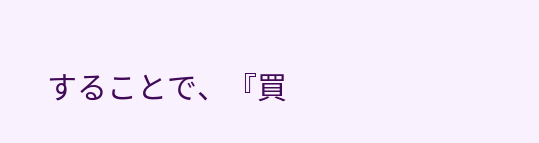することで、『買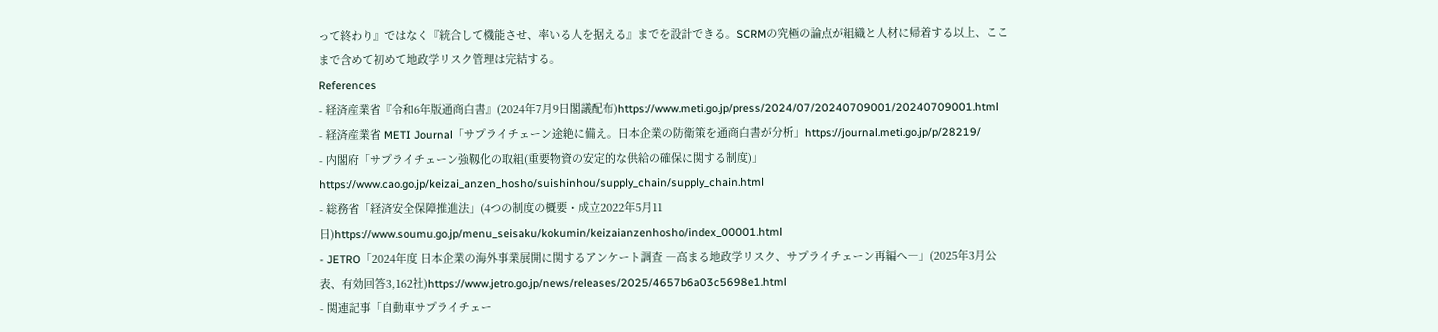って終わり』ではなく『統合して機能させ、率いる人を据える』までを設計できる。SCRMの究極の論点が組織と人材に帰着する以上、ここまで含めて初めて地政学リスク管理は完結する。
References
- 経済産業省『令和6年版通商白書』(2024年7月9日閣議配布)https://www.meti.go.jp/press/2024/07/20240709001/20240709001.html
- 経済産業省 METI Journal「サプライチェーン途絶に備え。日本企業の防衛策を通商白書が分析」https://journal.meti.go.jp/p/28219/
- 内閣府「サプライチェーン強靱化の取組(重要物資の安定的な供給の確保に関する制度)」https://www.cao.go.jp/keizai_anzen_hosho/suishinhou/supply_chain/supply_chain.html
- 総務省「経済安全保障推進法」(4つの制度の概要・成立2022年5月11日)https://www.soumu.go.jp/menu_seisaku/kokumin/keizaianzenhosho/index_00001.html
- JETRO「2024年度 日本企業の海外事業展開に関するアンケート調査 ―高まる地政学リスク、サプライチェーン再編へ―」(2025年3月公表、有効回答3,162社)https://www.jetro.go.jp/news/releases/2025/4657b6a03c5698e1.html
- 関連記事「自動車サプライチェー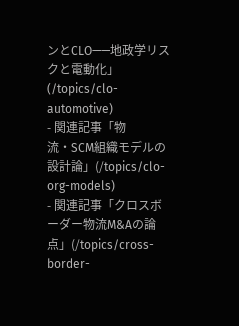ンとCLO——地政学リスクと電動化」(/topics/clo-automotive)
- 関連記事「物流・SCM組織モデルの設計論」(/topics/clo-org-models)
- 関連記事「クロスボーダー物流M&Aの論点」(/topics/cross-border-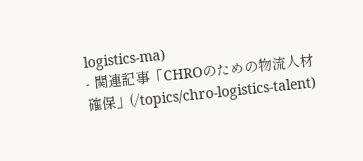logistics-ma)
- 関連記事「CHROのための物流人材確保」(/topics/chro-logistics-talent)